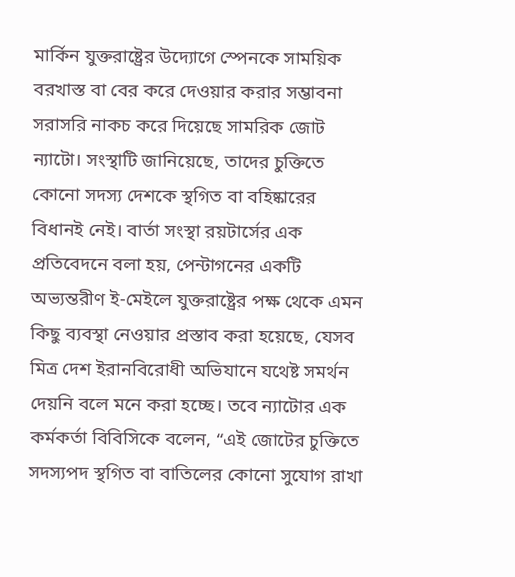মার্কিন যুক্তরাষ্ট্রের উদ্যোগে স্পেনকে সাময়িক বরখাস্ত বা বের করে দেওয়ার করার সম্ভাবনা সরাসরি নাকচ করে দিয়েছে সামরিক জোট ন্যাটো। সংস্থাটি জানিয়েছে, তাদের চুক্তিতে কোনো সদস্য দেশকে স্থগিত বা বহিষ্কারের বিধানই নেই। বার্তা সংস্থা রয়টার্সের এক প্রতিবেদনে বলা হয়, পেন্টাগনের একটি অভ্যন্তরীণ ই-মেইলে যুক্তরাষ্ট্রের পক্ষ থেকে এমন কিছু ব্যবস্থা নেওয়ার প্রস্তাব করা হয়েছে, যেসব মিত্র দেশ ইরানবিরোধী অভিযানে যথেষ্ট সমর্থন দেয়নি বলে মনে করা হচ্ছে। তবে ন্যাটোর এক কর্মকর্তা বিবিসিকে বলেন, “এই জোটের চুক্তিতে সদস্যপদ স্থগিত বা বাতিলের কোনো সুযোগ রাখা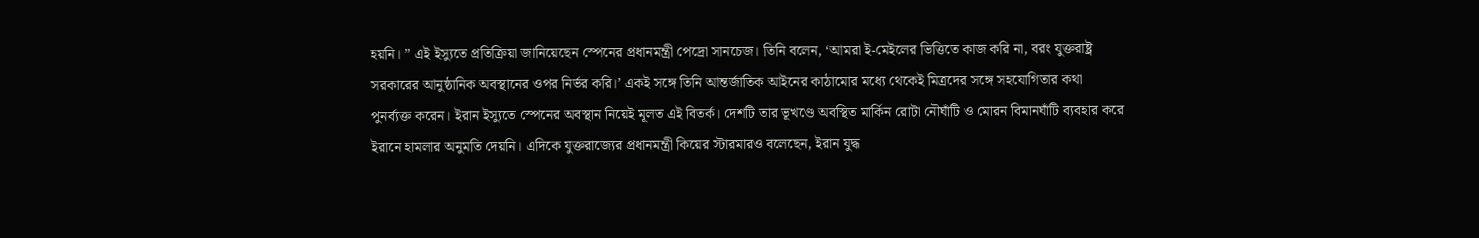হয়নি। ” এই ইস্যুতে প্রতিক্রিয়া জানিয়েছেন স্পেনের প্রধানমন্ত্রী পেদ্রো সানচেজ। তিনি বলেন, ‘আমরা ই-মেইলের ভিত্তিতে কাজ করি না, বরং যুক্তরাষ্ট্র সরকারের আনুষ্ঠানিক অবস্থানের ওপর নির্ভর করি।’ একই সঙ্গে তিনি আন্তর্জাতিক আইনের কাঠামোর মধ্যে থেকেই মিত্রদের সঙ্গে সহযোগিতার কথা পুনর্ব্যক্ত করেন। ইরান ইস্যুতে স্পেনের অবস্থান নিয়েই মূলত এই বিতর্ক। দেশটি তার ভূখণ্ডে অবস্থিত মার্কিন রোটা নৌঘাঁটি ও মোরন বিমানঘাঁটি ব্যবহার করে ইরানে হামলার অনুমতি দেয়নি। এদিকে যুক্তরাজ্যের প্রধানমন্ত্রী কিয়ের স্টারমারও বলেছেন, ইরান যুদ্ধ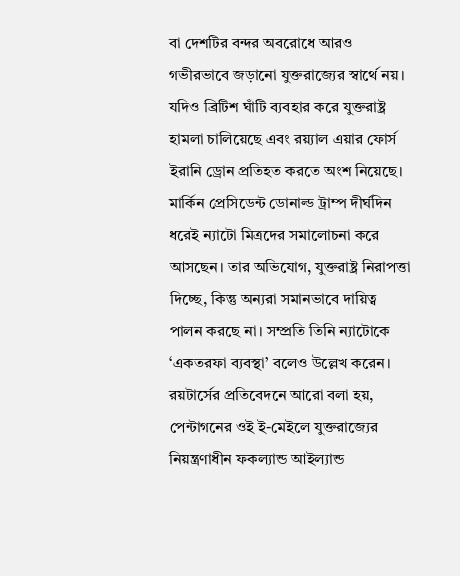বা দেশটির বন্দর অবরোধে আরও গভীরভাবে জড়ানো যুক্তরাজ্যের স্বার্থে নয়। যদিও ব্রিটিশ ঘাঁটি ব্যবহার করে যুক্তরাষ্ট্র হামলা চালিয়েছে এবং রয়্যাল এয়ার ফোর্স ইরানি ড্রোন প্রতিহত করতে অংশ নিয়েছে। মার্কিন প্রেসিডেন্ট ডোনাল্ড ট্রাম্প দীর্ঘদিন ধরেই ন্যাটো মিত্রদের সমালোচনা করে আসছেন। তার অভিযোগ, যুক্তরাষ্ট্র নিরাপত্তা দিচ্ছে, কিন্তু অন্যরা সমানভাবে দায়িত্ব পালন করছে না। সম্প্রতি তিনি ন্যাটোকে ‘একতরফা ব্যবস্থা’ বলেও উল্লেখ করেন। রয়টার্সের প্রতিবেদনে আরো বলা হয়, পেন্টাগনের ওই ই-মেইলে যুক্তরাজ্যের নিয়ন্ত্রণাধীন ফকল্যান্ড আইল্যান্ড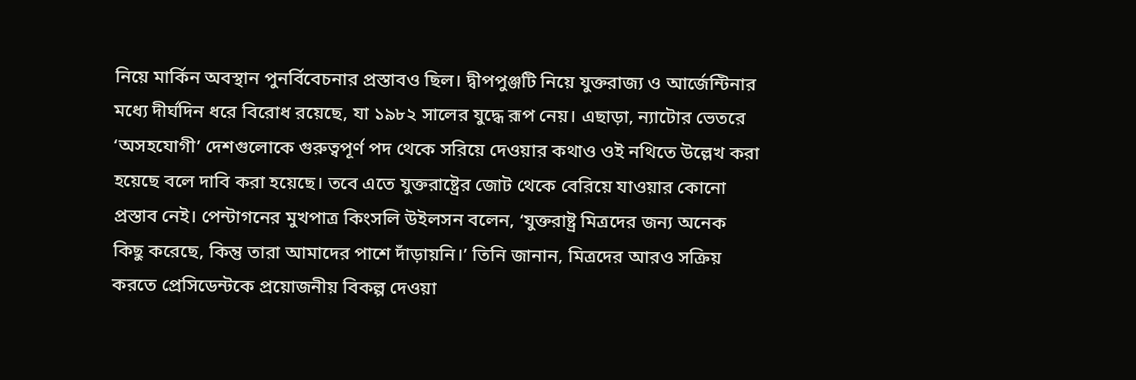নিয়ে মার্কিন অবস্থান পুনর্বিবেচনার প্রস্তাবও ছিল। দ্বীপপুঞ্জটি নিয়ে যুক্তরাজ্য ও আর্জেন্টিনার মধ্যে দীর্ঘদিন ধরে বিরোধ রয়েছে, যা ১৯৮২ সালের যুদ্ধে রূপ নেয়। এছাড়া, ন্যাটোর ভেতরে ‘অসহযোগী’ দেশগুলোকে গুরুত্বপূর্ণ পদ থেকে সরিয়ে দেওয়ার কথাও ওই নথিতে উল্লেখ করা হয়েছে বলে দাবি করা হয়েছে। তবে এতে যুক্তরাষ্ট্রের জোট থেকে বেরিয়ে যাওয়ার কোনো প্রস্তাব নেই। পেন্টাগনের মুখপাত্র কিংসলি উইলসন বলেন, ‘যুক্তরাষ্ট্র মিত্রদের জন্য অনেক কিছু করেছে, কিন্তু তারা আমাদের পাশে দাঁড়ায়নি।’ তিনি জানান, মিত্রদের আরও সক্রিয় করতে প্রেসিডেন্টকে প্রয়োজনীয় বিকল্প দেওয়া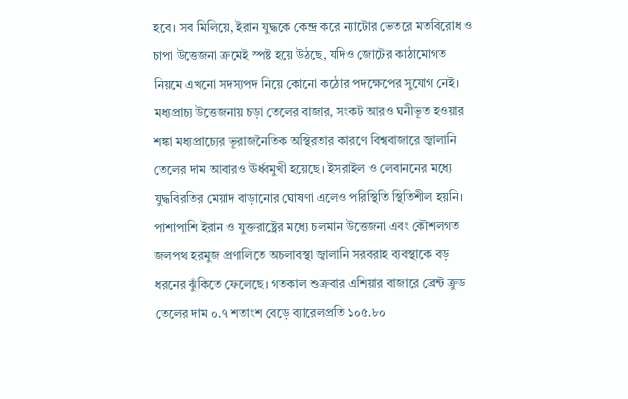হবে। সব মিলিয়ে, ইরান যুদ্ধকে কেন্দ্র করে ন্যাটোর ভেতরে মতবিরোধ ও চাপা উত্তেজনা ক্রমেই স্পষ্ট হয়ে উঠছে, যদিও জোটের কাঠামোগত নিয়মে এখনো সদস্যপদ নিয়ে কোনো কঠোর পদক্ষেপের সুযোগ নেই। মধ্যপ্রাচ্য উত্তেজনায় চড়া তেলের বাজার, সংকট আরও ঘনীভূত হওয়ার শঙ্কা মধ্যপ্রাচ্যের ভূরাজনৈতিক অস্থিরতার কারণে বিশ্ববাজারে জ্বালানি তেলের দাম আবারও ঊর্ধ্বমুখী হয়েছে। ইসরাইল ও লেবাননের মধ্যে যুদ্ধবিরতির মেয়াদ বাড়ানোর ঘোষণা এলেও পরিস্থিতি স্থিতিশীল হয়নি। পাশাপাশি ইরান ও যুক্তরাষ্ট্রের মধ্যে চলমান উত্তেজনা এবং কৌশলগত জলপথ হরমুজ প্রণালিতে অচলাবস্থা জ্বালানি সরবরাহ ব্যবস্থাকে বড় ধরনের ঝুঁকিতে ফেলেছে। গতকাল শুক্রবার এশিয়ার বাজারে ব্রেন্ট ক্রুড তেলের দাম ০.৭ শতাংশ বেড়ে ব্যারেলপ্রতি ১০৫.৮০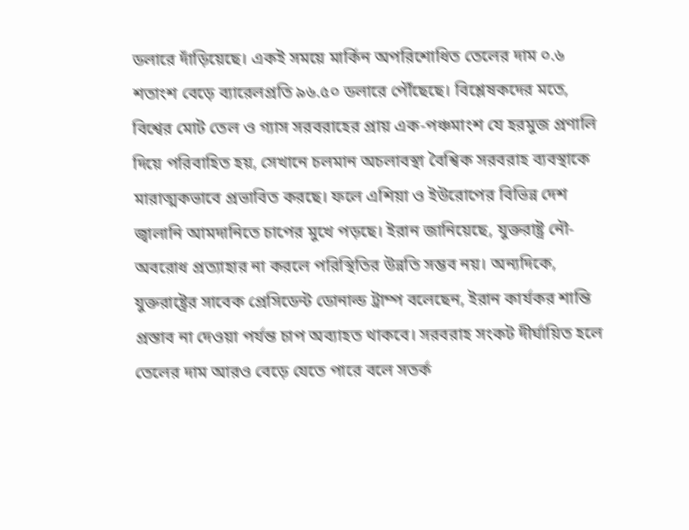ডলারে দাঁড়িয়েছে। একই সময়ে মার্কিন অপরিশোধিত তেলের দাম ০.৬ শতাংশ বেড়ে ব্যারেলপ্রতি ৯৬.৫০ ডলারে পৌঁছেছে। বিশ্লেষকদের মতে, বিশ্বের মোট তেল ও গ্যাস সরবরাহের প্রায় এক-পঞ্চমাংশ যে হরমুজ প্রণালি দিয়ে পরিবাহিত হয়, সেখানে চলমান অচলাবস্থা বৈশ্বিক সরবরাহ ব্যবস্থাকে মারাত্মকভাবে প্রভাবিত করছে। ফলে এশিয়া ও ইউরোপের বিভিন্ন দেশ জ্বালানি আমদানিতে চাপের মুখে পড়ছে। ইরান জানিয়েছে, যুক্তরাষ্ট্র নৌ-অবরোধ প্রত্যাহার না করলে পরিস্থিতির উন্নতি সম্ভব নয়। অন্যদিকে, যুক্তরাষ্ট্রের সাবেক প্রেসিডেন্ট ডোনাল্ড ট্রাম্প বলেছেন, ইরান কার্যকর শান্তি প্রস্তাব না দেওয়া পর্যন্ত চাপ অব্যাহত থাকবে। সরবরাহ সংকট দীর্ঘায়িত হলে তেলের দাম আরও বেড়ে যেতে পারে বলে সতর্ক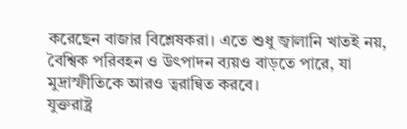করেছেন বাজার বিশ্লেষকরা। এতে শুধু জ্বালানি খাতই নয়, বৈশ্বিক পরিবহন ও উৎপাদন ব্যয়ও বাড়তে পারে, যা মুদ্রাস্ফীতিকে আরও ত্বরান্বিত করবে।
যুক্তরাষ্ট্র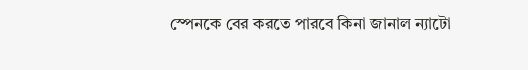স্পেনকে বের করতে পারবে কিনা জানাল ন্যাটো